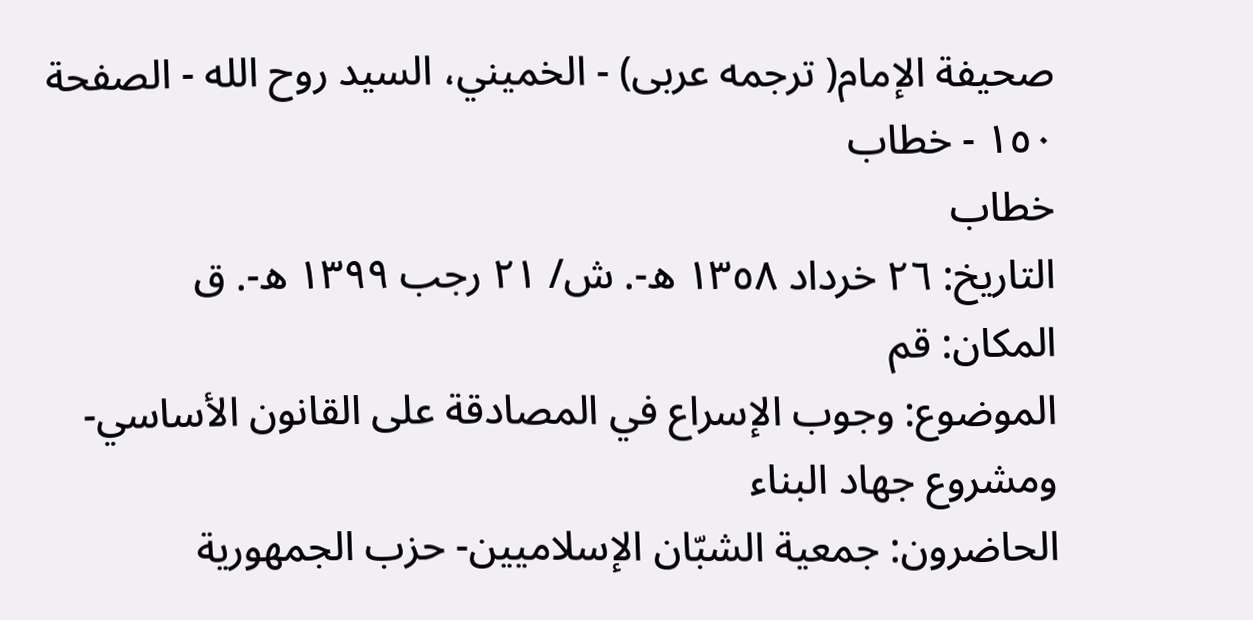صحيفة الإمام( ترجمه عربى) - الخميني، السيد روح الله - الصفحة ١٥٠ - خطاب
خطاب
التاريخ: ٢٦ خرداد ١٣٥٨ ه-. ش/ ٢١ رجب ١٣٩٩ ه-. ق
المكان: قم
الموضوع: وجوب الإسراع في المصادقة على القانون الأساسي- ومشروع جهاد البناء
الحاضرون: جمعية الشبّان الإسلاميين- حزب الجمهورية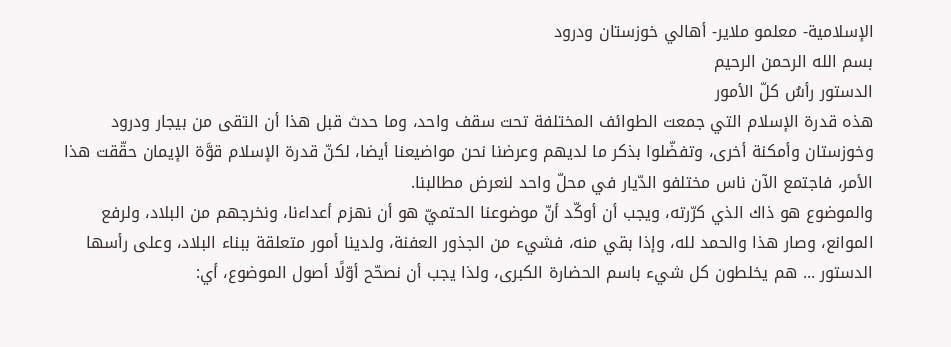الإسلامية- معلمو ملاير- أهالي خوزستان ودرود
بسم الله الرحمن الرحيم
الدستور رأسُ كلّ الأمور
هذه قدرة الإسلام التي جمعت الطوائف المختلفة تحت سقف واحد، وما حدث قبل هذا أن التقى من بيجار ودرود وخوزستان وأمكنة أخرى، وتفضّلوا بذكر ما لديهم وعرضنا نحن مواضيعنا أيضا، لكنّ قدرة الإسلام قوَّة الإيمان حقّقت هذا الأمر، فاجتمع الآن ناس مختلفو الدّيار في محلّ واحد لنعرض مطالبنا.
والموضوع هو ذاك الذي كرّرته، ويجب أن أوكّد أنّ موضوعنا الحتميّ هو أن نهزم أعداءنا، ونخرجهم من البلاد، ولرفع الموانع، وصار هذا والحمد لله، وإذا بقي منه، فشيء من الجذور العفنة، ولدينا أمور متعلقة ببناء البلاد، وعلى رأسها الدستور ... هم يخلطون كل شيء باسم الحضارة الكبرى، ولذا يجب أن نصحّح أوّلًا أصول الموضوع، أي: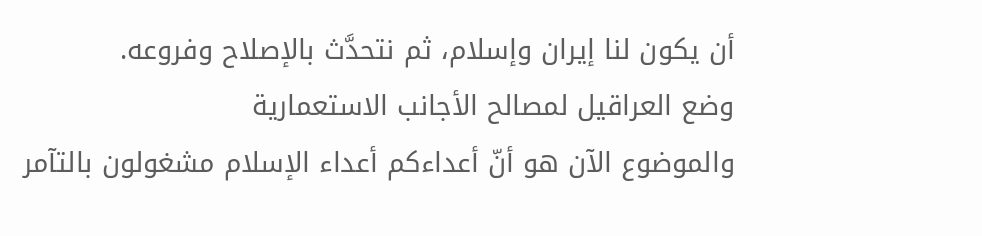أن يكون لنا إيران وإسلام، ثم نتحدَّث بالإصلاح وفروعه.
وضع العراقيل لمصالح الأجانب الاستعمارية
والموضوع الآن هو أنّ أعداءكم أعداء الإسلام مشغولون بالتآمر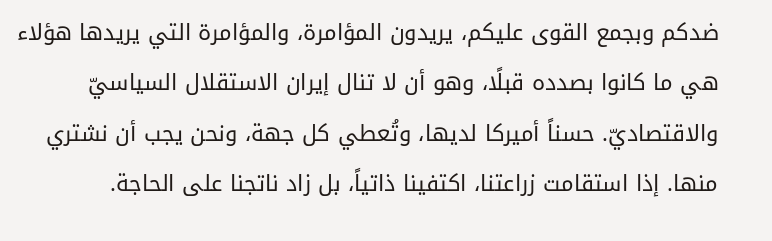ضدكم وبجمع القوى عليكم، يريدون المؤامرة، والمؤامرة التي يريدها هؤلاء هي ما كانوا بصدده قبلًا، وهو أن لا تنال إيران الاستقلال السياسيّ والاقتصاديّ. حسناً أميركا لديها، وتُعطي كل جهة، ونحن يجب أن نشتري منها. إذا استقامت زراعتنا، اكتفينا ذاتياً، بل زاد ناتجنا على الحاجة.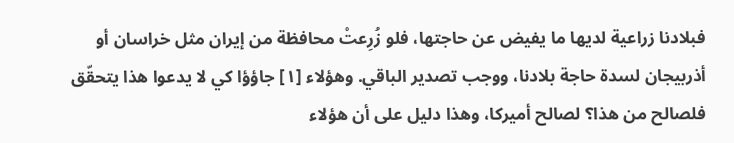فبلادنا زراعية لديها ما يفيض عن حاجتها، فلو زُرِعتْ محافظة من إيران مثل خراسان أو أذربيجان لسدة حاجة بلادنا، ووجب تصدير الباقي. وهؤلاء [١] جاؤؤا كي لا يدعوا هذا يتحقّق فلصالح من هذا؟ لصالح أميركا، وهذا دليل على أن هؤلاء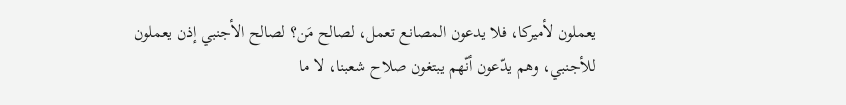يعملون لأميركا، فلا يدعون المصانع تعمل، لصالح مَن؟ لصالح الأجنبي إذن يعملون للأجنبي، وهم يدّعون أنّهم يبتغون صلاح شعبنا، لا ما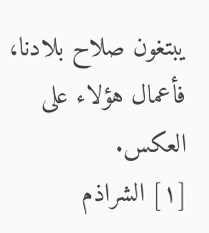يبتغون صلاح بلادنا، فأعمال هؤلاء على العكس.
[١] الشراذم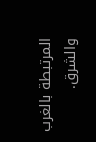المرتبطة بالغرب والشرق.